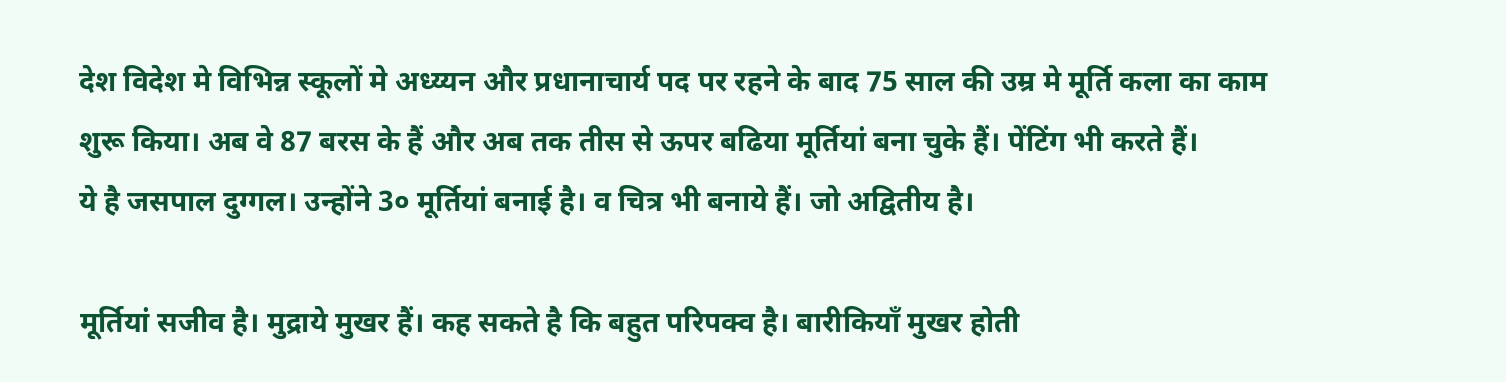देश विदेश मे विभिन्न स्कूलों मे अध्य्यन और प्रधानाचार्य पद पर रहने के बाद 75 साल की उम्र मे मूर्ति कला का काम शुरू किया। अब वे 87 बरस के हैं और अब तक तीस से ऊपर बढिया मूर्तियां बना चुके हैं। पेंटिंग भी करते हैं।
ये है जसपाल दुग्गल। उन्होंने 3० मूर्तियां बनाई है। व चित्र भी बनाये हैं। जो अद्वितीय है।

मूर्तियां सजीव है। मुद्राये मुखर हैं। कह सकते है कि बहुत परिपक्व है। बारीकियाँ मुखर होती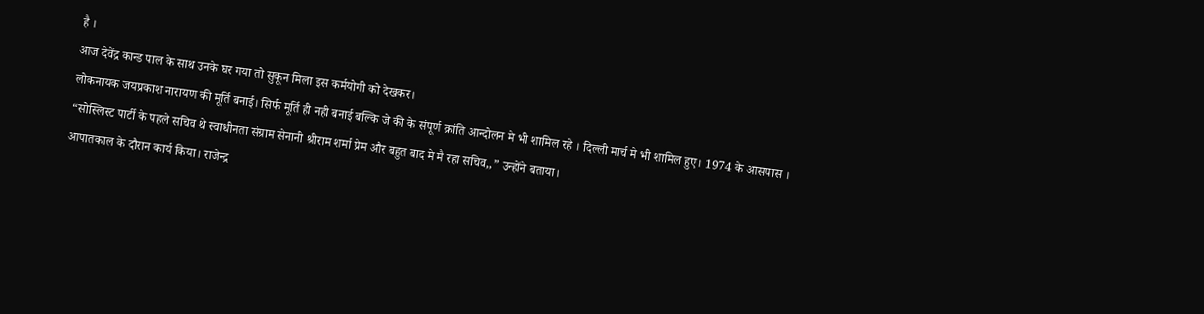है ।
आज देवेंद्र कान्ड पाल के साथ उनके घर गया तो सुकून मिला इस कर्मयोगी को देखकर।
लोकनायक जयप्रकाश नारायण की मूर्ति बनाई। सिर्फ मूर्ति ही नही बनाई बल्कि जे की के संपूर्ण क्रांति आन्दोलन मे भी शामिल रहे । दिल्ली मार्च मे भी शामिल हुए। 1974 के आसपास ।
“सोस्लिस्ट पार्टी के पहले सचिव थे स्वाधीनता संग्राम सेनानी श्रीराम शर्मा प्रेम और बहुत बाद मे मै रहा सचिव,,” उन्होंने बताया।
आपातकाल के दौरान कार्य किया। राजेन्द्र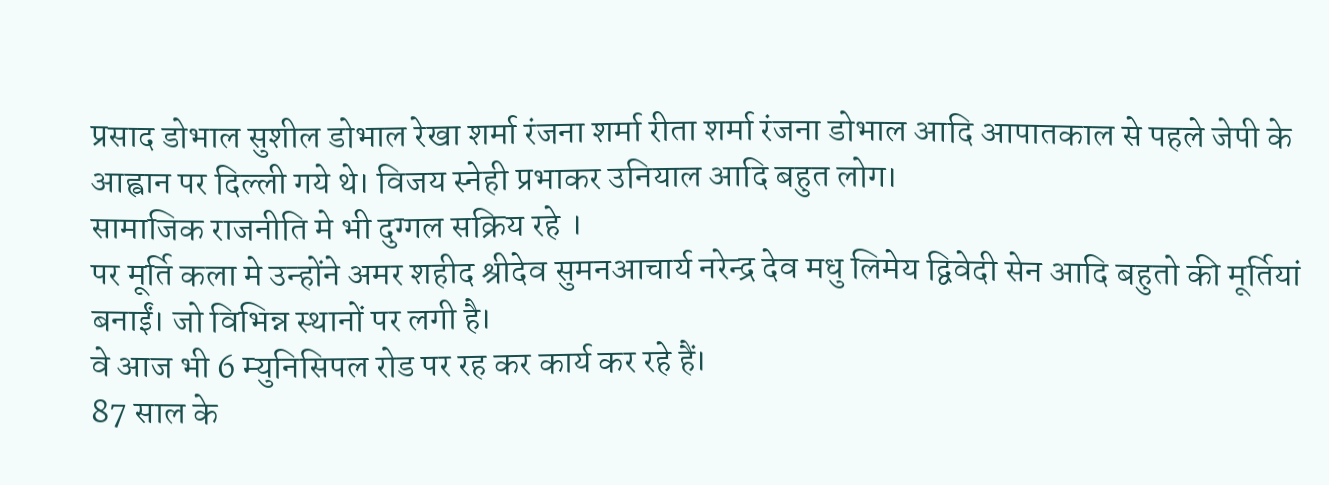प्रसाद डोभाल सुशील डोभाल रेखा शर्मा रंजना शर्मा रीता शर्मा रंजना डोभाल आदि आपातकाल से पहले जेपी के आह्वान पर दिल्ली गये थे। विजय स्नेही प्रभाकर उनियाल आदि बहुत लोग।
सामाजिक राजनीति मे भी दुग्गल सक्रिय रहे ।
पर मूर्ति कला मे उन्होंने अमर शहीद श्रीदेव सुमनआचार्य नरेन्द्र देव मधु लिमेय द्विवेदी सेन आदि बहुतो की मूर्तियां बनाईं। जो विभिन्न स्थानों पर लगी है।
वे आज भी 6 म्युनिसिपल रोड पर रह कर कार्य कर रहे हैं।
87 साल के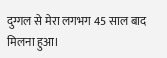दुग्गल से मेरा लगभग 45 साल बाद मिलना हुआ।